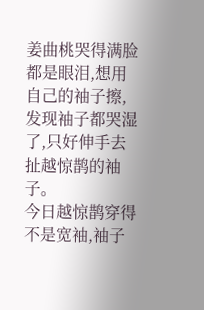姜曲桃哭得满脸都是眼泪,想用自己的袖子擦,发现袖子都哭湿了,只好伸手去扯越惊鹊的袖子。
今日越惊鹊穿得不是宽袖,袖子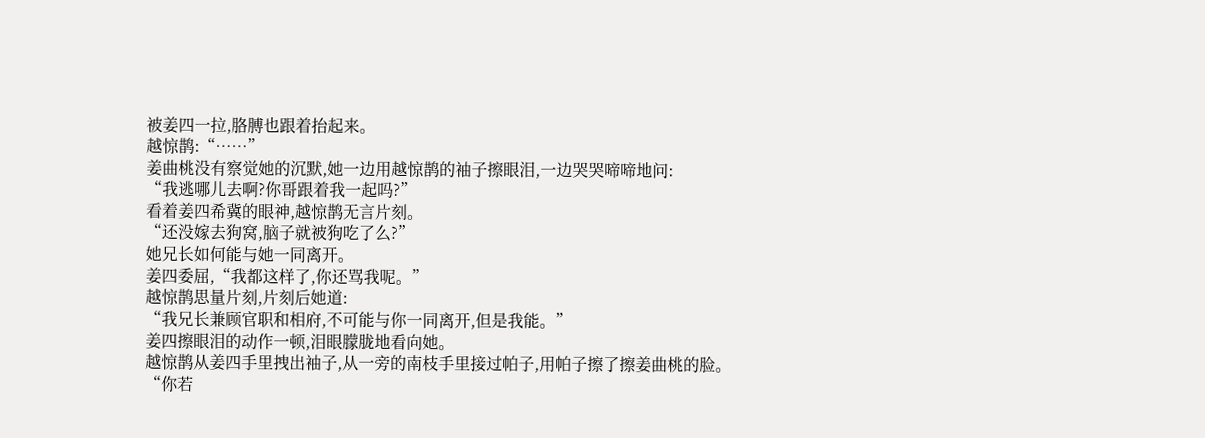被姜四一拉,胳膊也跟着抬起来。
越惊鹊:“……”
姜曲桃没有察觉她的沉默,她一边用越惊鹊的袖子擦眼泪,一边哭哭啼啼地问:
“我逃哪儿去啊?你哥跟着我一起吗?”
看着姜四希冀的眼神,越惊鹊无言片刻。
“还没嫁去狗窝,脑子就被狗吃了么?”
她兄长如何能与她一同离开。
姜四委屈,“我都这样了,你还骂我呢。”
越惊鹊思量片刻,片刻后她道:
“我兄长兼顾官职和相府,不可能与你一同离开,但是我能。”
姜四擦眼泪的动作一顿,泪眼朦胧地看向她。
越惊鹊从姜四手里拽出袖子,从一旁的南枝手里接过帕子,用帕子擦了擦姜曲桃的脸。
“你若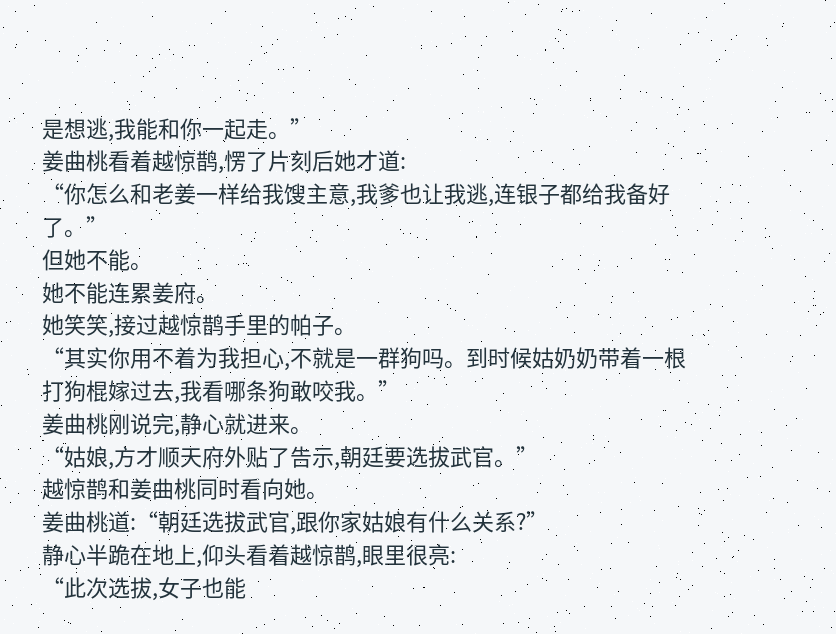是想逃,我能和你一起走。”
姜曲桃看着越惊鹊,愣了片刻后她才道:
“你怎么和老姜一样给我馊主意,我爹也让我逃,连银子都给我备好了。”
但她不能。
她不能连累姜府。
她笑笑,接过越惊鹊手里的帕子。
“其实你用不着为我担心,不就是一群狗吗。到时候姑奶奶带着一根打狗棍嫁过去,我看哪条狗敢咬我。”
姜曲桃刚说完,静心就进来。
“姑娘,方才顺天府外贴了告示,朝廷要选拔武官。”
越惊鹊和姜曲桃同时看向她。
姜曲桃道:“朝廷选拔武官,跟你家姑娘有什么关系?”
静心半跪在地上,仰头看着越惊鹊,眼里很亮:
“此次选拔,女子也能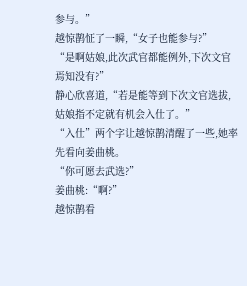参与。”
越惊鹊怔了一瞬,“女子也能参与?”
“是啊姑娘,此次武官都能例外,下次文官焉知没有?”
静心欣喜道,“若是能等到下次文官选拔,姑娘指不定就有机会入仕了。”
“入仕”两个字让越惊鹊清醒了一些,她率先看向姜曲桃。
“你可愿去武选?”
姜曲桃:“啊?”
越惊鹊看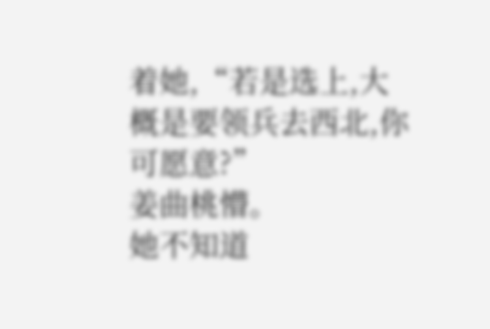着她,“若是选上,大概是要领兵去西北,你可愿意?”
姜曲桃懵。
她不知道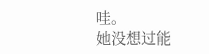哇。
她没想过能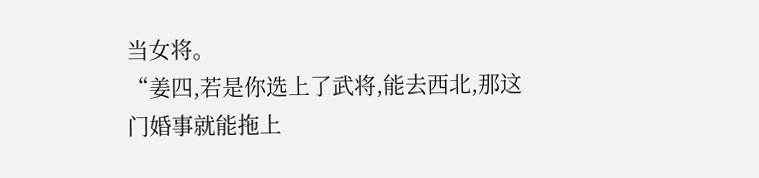当女将。
“姜四,若是你选上了武将,能去西北,那这门婚事就能拖上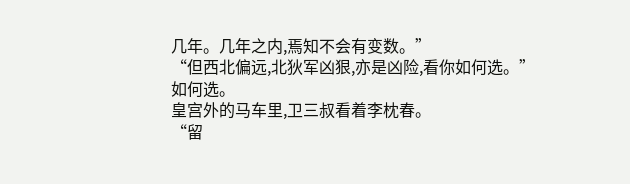几年。几年之内,焉知不会有变数。”
“但西北偏远,北狄军凶狠,亦是凶险,看你如何选。”
如何选。
皇宫外的马车里,卫三叔看着李枕春。
“留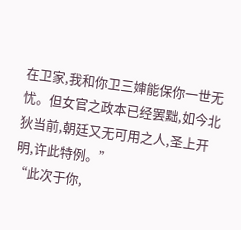在卫家,我和你卫三婶能保你一世无忧。但女官之政本已经罢黜,如今北狄当前,朝廷又无可用之人,圣上开明,许此特例。”
“此次于你,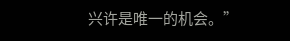兴许是唯一的机会。”